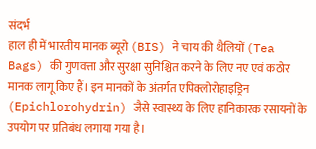संदर्भ
हाल ही में भारतीय मानक ब्यूरो (BIS) ने चाय की थैलियों (Tea Bags) की गुणवत्ता और सुरक्षा सुनिश्चित करने के लिए नए एवं कठोर मानक लागू किए हैं। इन मानकों के अंतर्गत एपिक्लोरोहाइड्रिन (Epichlorohydrin) जैसे स्वास्थ्य के लिए हानिकारक रसायनों के उपयोग पर प्रतिबंध लगाया गया है।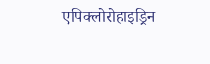एपिक्लोरोहाइड्रिन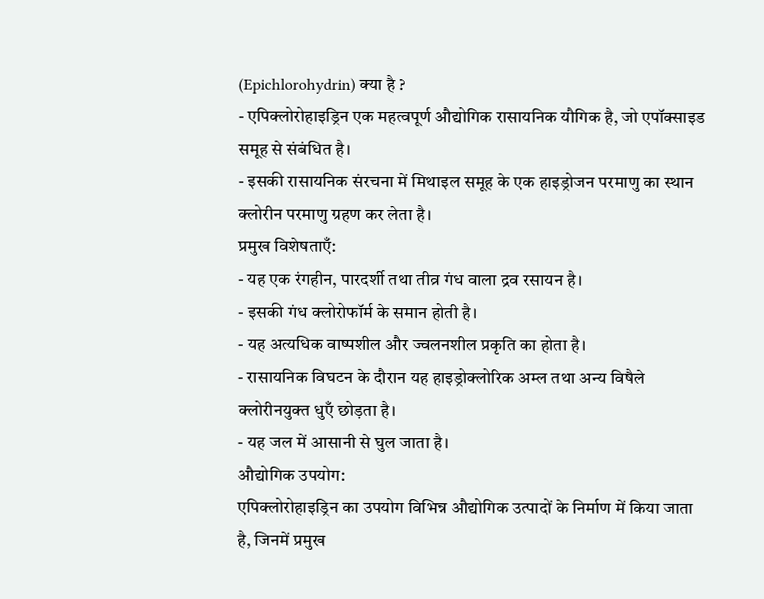(Epichlorohydrin) क्या है ?
- एपिक्लोरोहाइड्रिन एक महत्वपूर्ण औद्योगिक रासायनिक यौगिक है, जो एपॉक्साइड समूह से संबंधित है।
- इसकी रासायनिक संरचना में मिथाइल समूह के एक हाइड्रोजन परमाणु का स्थान क्लोरीन परमाणु ग्रहण कर लेता है।
प्रमुख विशेषताएँ:
- यह एक रंगहीन, पारदर्शी तथा तीव्र गंध वाला द्रव रसायन है।
- इसकी गंध क्लोरोफॉर्म के समान होती है।
- यह अत्यधिक वाष्पशील और ज्वलनशील प्रकृति का होता है।
- रासायनिक विघटन के दौरान यह हाइड्रोक्लोरिक अम्ल तथा अन्य विषैले क्लोरीनयुक्त धुएँ छोड़ता है।
- यह जल में आसानी से घुल जाता है।
औद्योगिक उपयोग:
एपिक्लोरोहाइड्रिन का उपयोग विभिन्न औद्योगिक उत्पादों के निर्माण में किया जाता है, जिनमें प्रमुख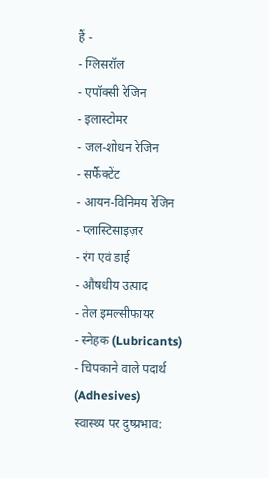हैं -
- ग्लिसरॉल
- एपॉक्सी रेजिन
- इलास्टोमर
- जल-शोधन रेजिन
- सर्फैक्टेंट
- आयन-विनिमय रेजिन
- प्लास्टिसाइज़र
- रंग एवं डाई
- औषधीय उत्पाद
- तेल इमल्सीफायर
- स्नेहक (Lubricants)
- चिपकाने वाले पदार्थ (Adhesives)
स्वास्थ्य पर दुष्प्रभाव: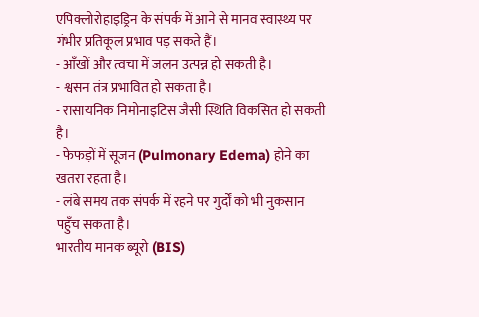एपिक्लोरोहाइड्रिन के संपर्क में आने से मानव स्वास्थ्य पर गंभीर प्रतिकूल प्रभाव पड़ सकते हैं।
- आँखों और त्वचा में जलन उत्पन्न हो सकती है।
- श्वसन तंत्र प्रभावित हो सकता है।
- रासायनिक निमोनाइटिस जैसी स्थिति विकसित हो सकती है।
- फेफड़ों में सूजन (Pulmonary Edema) होने का खतरा रहता है।
- लंबे समय तक संपर्क में रहने पर गुर्दों को भी नुकसान पहुँच सकता है।
भारतीय मानक ब्यूरो (BIS)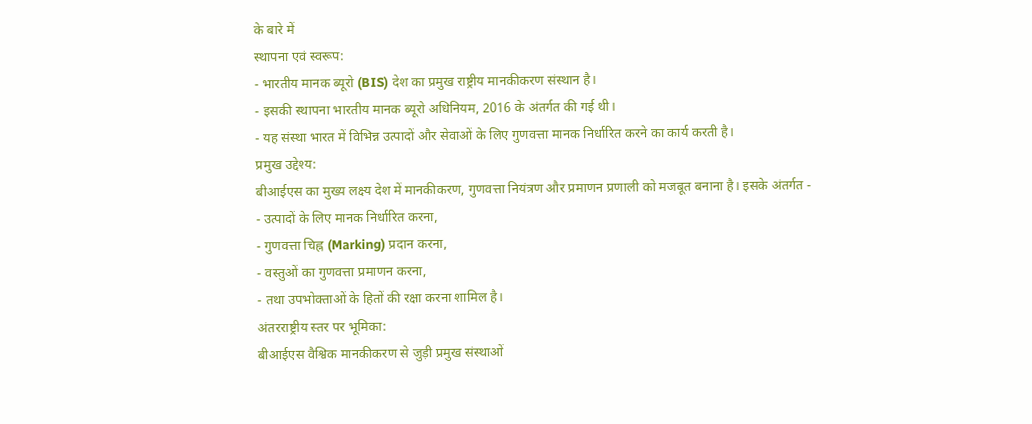के बारे में
स्थापना एवं स्वरूप:
- भारतीय मानक ब्यूरो (BIS) देश का प्रमुख राष्ट्रीय मानकीकरण संस्थान है।
- इसकी स्थापना भारतीय मानक ब्यूरो अधिनियम, 2016 के अंतर्गत की गई थी।
- यह संस्था भारत में विभिन्न उत्पादों और सेवाओं के लिए गुणवत्ता मानक निर्धारित करने का कार्य करती है।
प्रमुख उद्देश्य:
बीआईएस का मुख्य लक्ष्य देश में मानकीकरण, गुणवत्ता नियंत्रण और प्रमाणन प्रणाली को मजबूत बनाना है। इसके अंतर्गत -
- उत्पादों के लिए मानक निर्धारित करना,
- गुणवत्ता चिह्न (Marking) प्रदान करना,
- वस्तुओं का गुणवत्ता प्रमाणन करना,
- तथा उपभोक्ताओं के हितों की रक्षा करना शामिल है।
अंतरराष्ट्रीय स्तर पर भूमिका:
बीआईएस वैश्विक मानकीकरण से जुड़ी प्रमुख संस्थाओं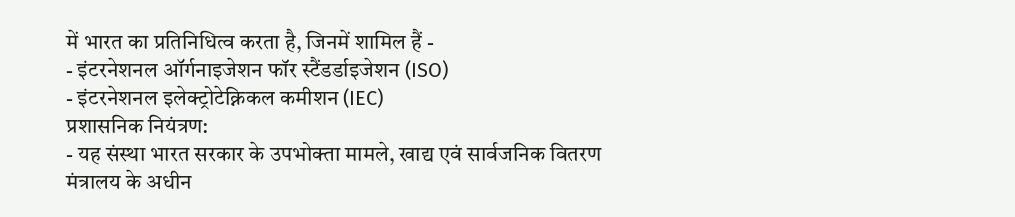में भारत का प्रतिनिधित्व करता है, जिनमें शामिल हैं -
- इंटरनेशनल ऑर्गनाइजेशन फॉर स्टैंडर्डाइजेशन (ISO)
- इंटरनेशनल इलेक्ट्रोटेक्निकल कमीशन (IEC)
प्रशासनिक नियंत्रण:
- यह संस्था भारत सरकार के उपभोक्ता मामले, खाद्य एवं सार्वजनिक वितरण मंत्रालय के अधीन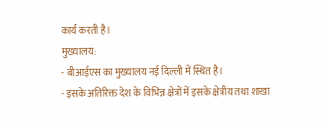कार्य करती है।
मुख्यालय:
- बीआईएस का मुख्यालय नई दिल्ली में स्थित है।
- इसके अतिरिक्त देश के विभिन्न क्षेत्रों में इसके क्षेत्रीय तथा शाखा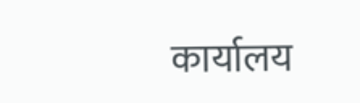कार्यालय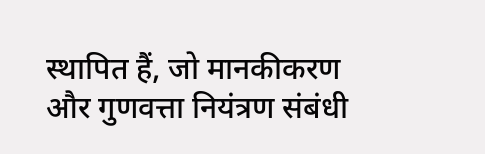स्थापित हैं, जो मानकीकरण और गुणवत्ता नियंत्रण संबंधी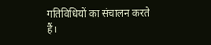गतिविधियों का संचालन करते हैं।